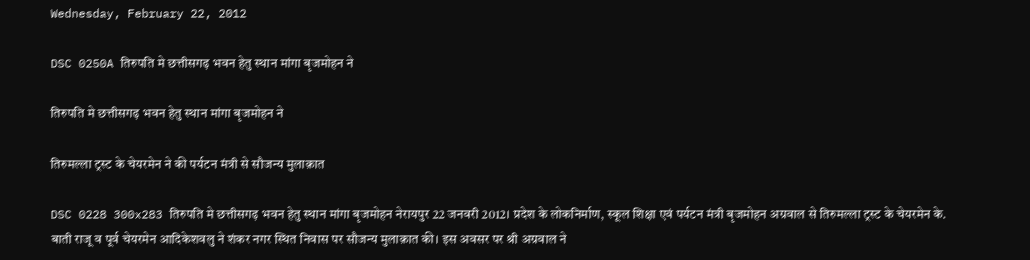Wednesday, February 22, 2012

DSC 0250A तिरुपति मे छत्तीसगढ़ भवन हेतु स्थान मांगा बृजमोहन ने

तिरुपति मे छत्तीसगढ़ भवन हेतु स्थान मांगा बृजमोहन ने

तिरुमल्ला ट्रस्ट के चेयरमेन ने की पर्यटन मंत्री से सौजन्य मुलाक़ात

DSC 0228 300x283 तिरुपति मे छत्तीसगढ़ भवन हेतु स्थान मांगा बृजमोहन नेरायपुर 22 जनवरी 2012। प्रदेश के लोकनिर्माण, स्कूल शिक्षा एवं पर्यटन मंत्री बृजमोहन अग्रवाल से तिरुमल्ला ट्रस्ट के चेयरमेन के. बाती राजू व पूर्व चेयरमेन आदिकेशवलु ने शंकर नगर स्थित निवास पर सौजन्य मुलाक़ात की। इस अवसर पर श्री अग्रवाल ने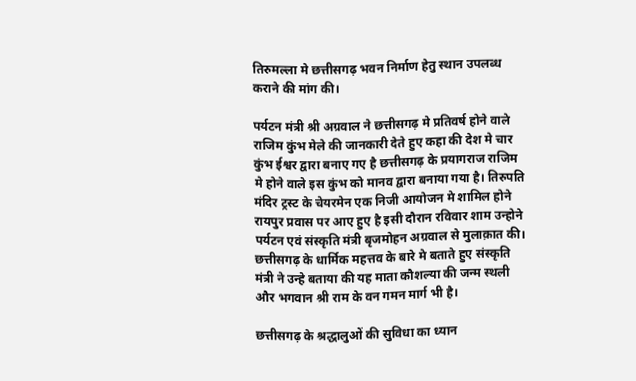तिरुमल्ला मे छत्तीसगढ़ भवन निर्माण हेतु स्थान उपलब्ध कराने की मांग की।

पर्यटन मंत्री श्री अग्रवाल ने छत्तीसगढ़ मे प्रतिवर्ष होने वाले राजिम कुंभ मेले की जानकारी देते हुए कहा की देश मे चार कुंभ ईश्वर द्वारा बनाए गए है छत्तीसगढ़ के प्रयागराज राजिम मे होने वाले इस कुंभ को मानव द्वारा बनाया गया है। तिरुपति मंदिर ट्रस्ट के चेयरमेन एक निजी आयोजन मे शामिल होने रायपुर प्रवास पर आए हुए है इसी दौरान रविवार शाम उन्होने पर्यटन एवं संस्कृति मंत्री बृजमोहन अग्रवाल से मुलाक़ात की। छत्तीसगढ़ के धार्मिक महत्तव के बारे मे बताते हुए संस्कृति मंत्री ने उन्हे बताया की यह माता कौशल्या की जन्म स्थली और भगवान श्री राम के वन गमन मार्ग भी है।

छत्तीसगढ़ के श्रद्धालुओं की सुविधा का ध्यान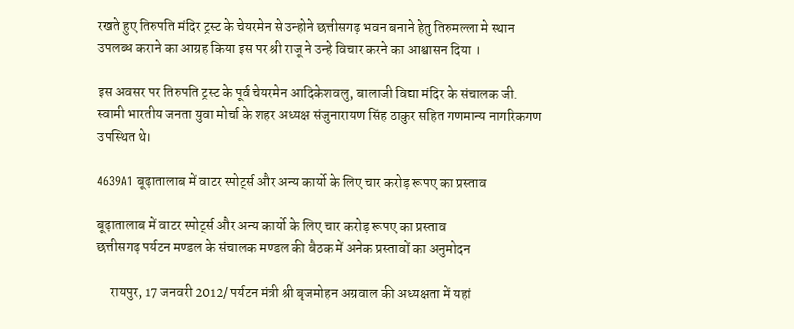रखते हुए तिरुपति मंदिर ट्रस्ट के चेयरमेन से उन्होने छत्तीसगढ़ भवन बनाने हेतु तिरुमल्ला मे स्थान उपलब्ध कराने का आग्रह किया इस पर श्री राजू ने उन्हे विचार करने का आश्वासन दिया ।

इस अवसर पर तिरुपति ट्रस्ट के पूर्व चेयरमेन आदिकेशवलु, बालाजी विद्या मंदिर के संचालक जी. स्वामी भारतीय जनता युवा मोर्चा के शहर अध्यक्ष संजुनारायण सिंह ठाकुर सहित गणमान्य नागरिकगण उपस्थित थे।

4639A1 बूढ़ातालाब में वाटर स्पोर्ट्स और अन्य कार्यो के लिए चार करोड़ रूपए का प्रस्ताव

बूढ़ातालाब में वाटर स्पोर्ट्स और अन्य कार्यो के लिए चार करोड़ रूपए का प्रस्ताव
छत्तीसगढ़ पर्यटन मण्डल के संचालक मण्डल की बैठक में अनेक प्रस्तावों का अनुमोदन

     रायपुर, 17 जनवरी 2012/ पर्यटन मंत्री श्री बृजमोहन अग्रवाल की अध्यक्षता में यहां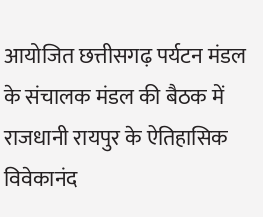आयोजित छत्तीसगढ़ पर्यटन मंडल के संचालक मंडल की बैठक में राजधानी रायपुर के ऐतिहासिक विवेकानंद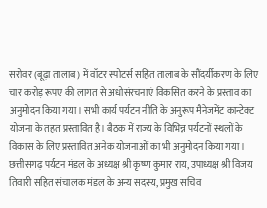सरोवर (बूढ़ा तालाब) में वॉटर स्पोटर्स सहित तालाब के सौंदर्यीकरण के लिए चार करोड़ रूपए की लागत से अधोसंरचनाएं विकसित करने के प्रस्ताव का अनुमोदन किया गया। सभी कार्य पर्यटन नीति के अनुरूप मैनेजमेंट कान्टेक्ट योजना के तहत प्रस्तावित है। बैठक में राज्य के विभिन्न पर्यटनों स्थलों के विकास के लिए प्रस्तावित अनेक योजनाओं का भी अनुमोदन किया गया। छत्तीसगढ़ पर्यटन मंडल के अध्यक्ष श्री कृष्ण कुमार राय, उपाध्यक्ष श्री विजय तिवारी सहित संचालक मंडल के अन्य सदस्य, प्रमुख सचिव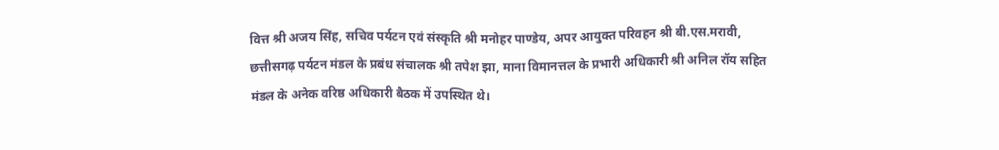वित्त श्री अजय सिंह, सचिव पर्यटन एवं संस्कृति श्री मनोहर पाण्डेय, अपर आयुक्त परिवहन श्री बी.एस.मरावी, छत्तीसगढ़ पर्यटन मंडल के प्रबंध संचालक श्री तपेश झा, माना विमानत्तल के प्रभारी अधिकारी श्री अनिल रॉय सहित मंडल के अनेक वरिष्ठ अधिकारी बैठक में उपस्थित थे।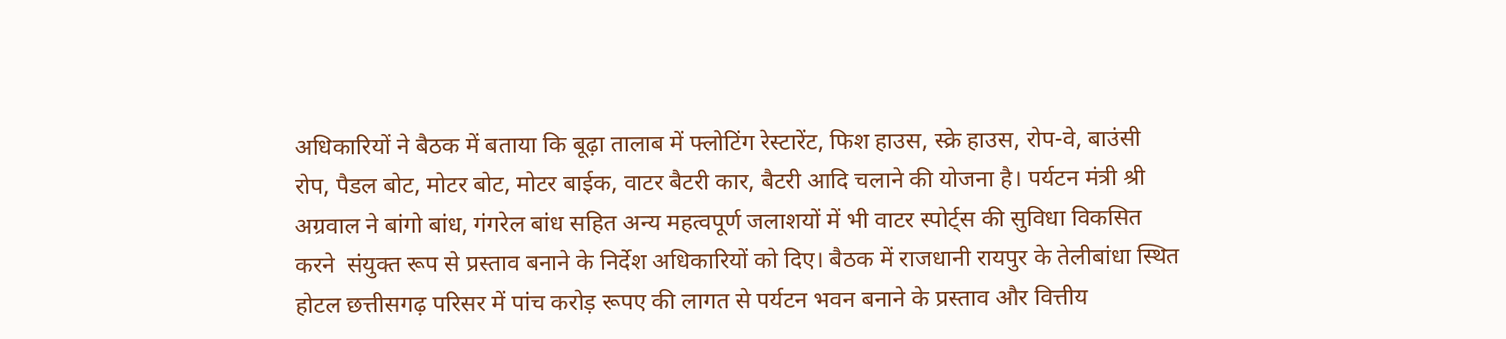अधिकारियों ने बैठक में बताया कि बूढ़ा तालाब में फ्लोटिंग रेस्टारेंट, फिश हाउस, स्क्रे हाउस, रोप-वे, बाउंसी रोप, पैडल बोट, मोटर बोट, मोटर बाईक, वाटर बैटरी कार, बैटरी आदि चलाने की योजना है। पर्यटन मंत्री श्री अग्रवाल ने बांगो बांध, गंगरेल बांध सहित अन्य महत्वपूर्ण जलाशयों में भी वाटर स्पोर्ट्स की सुविधा विकसित करने  संयुक्त रूप से प्रस्ताव बनाने के निर्देश अधिकारियों को दिए। बैठक में राजधानी रायपुर के तेलीबांधा स्थित होटल छत्तीसगढ़ परिसर में पांच करोड़ रूपए की लागत से पर्यटन भवन बनाने के प्रस्ताव और वित्तीय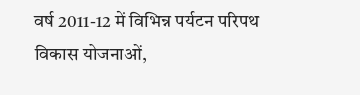वर्ष 2011-12 में विभिन्न पर्यटन परिपथ विकास योजनाओं,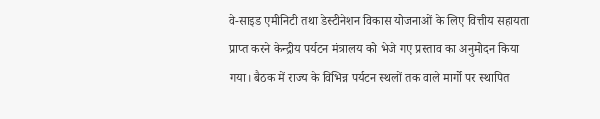वे-साइड एमीनिटी तथा डेस्टीनेशन विकास योजनाओं के लिए वित्तीय सहायता प्राप्त करने केन्द्रीय पर्यटन मंत्रालय को भेजे गए प्रस्ताव का अनुमोदन किया गया। बैठक में राज्य के विभिन्न पर्यटन स्थलों तक वाले मार्गो पर स्थापित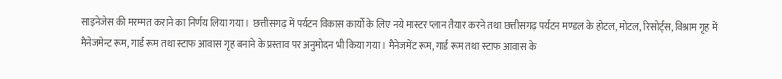साइनेजेस की मरम्मत कराने का निर्णय लिया गया।  छत्तीसगढ़ में पर्यटन विकास कार्यो के लिए नये मास्टर प्लान तैयार करने तथा छत्तीसगढ़ पर्यटन मण्डल के होटल, मोटल, रिसोर्ट्स, विश्राम गृह में मैनेजमेन्ट रूम, गार्ड रूम तथा स्टाफ आवास गृह बनाने के प्रस्ताव पर अनुमोदन भी किया गया। मैनेजमेंट रूम, गार्ड रूम तथा स्टाफ आवास के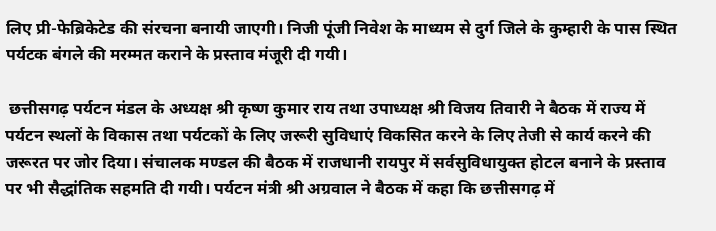लिए प्री-फेब्रिकेटेड की संरचना बनायी जाएगी। निजी पूंजी निवेश के माध्यम से दुर्ग जिले के कुम्हारी के पास स्थित पर्यटक बंगले की मरम्मत कराने के प्रस्ताव मंजूरी दी गयी।

 छत्तीसगढ़ पर्यटन मंडल के अध्यक्ष श्री कृष्ण कुमार राय तथा उपाध्यक्ष श्री विजय तिवारी ने बैठक में राज्य में पर्यटन स्थलों के विकास तथा पर्यटकों के लिए जरूरी सुविधाएं विकसित करने के लिए तेजी से कार्य करने की जरूरत पर जोर दिया। संचालक मण्डल की बैठक में राजधानी रायपुर में सर्वसुविधायुक्त होटल बनाने के प्रस्ताव पर भी सैद्धांतिक सहमति दी गयी। पर्यटन मंत्री श्री अग्रवाल ने बैठक में कहा कि छत्तीसगढ़ में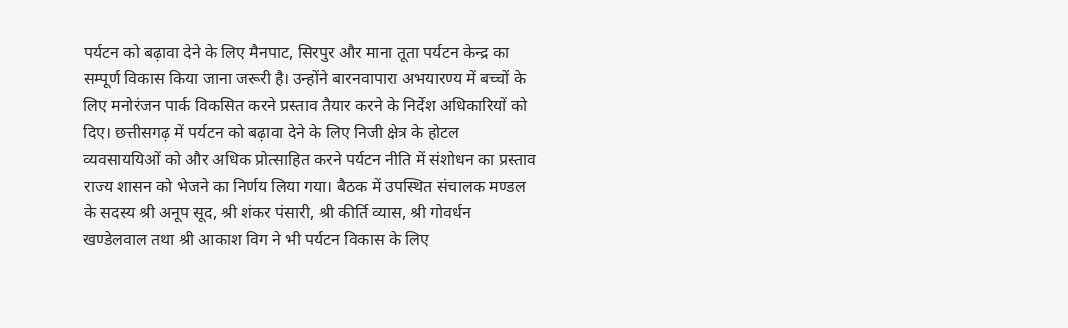पर्यटन को बढ़ावा देने के लिए मैनपाट, सिरपुर और माना तूता पर्यटन केन्द्र का सम्पूर्ण विकास किया जाना जरूरी है। उन्होंने बारनवापारा अभयारण्य में बच्चों के लिए मनोरंजन पार्क विकसित करने प्रस्ताव तैयार करने के निर्देश अधिकारियों को दिए। छत्तीसगढ़ में पर्यटन को बढ़ावा देने के लिए निजी क्षेत्र के होटल व्यवसाययिओं को और अधिक प्रोत्साहित करने पर्यटन नीति में संशोधन का प्रस्ताव राज्य शासन को भेजने का निर्णय लिया गया। बैठक में उपस्थित संचालक मण्डल के सदस्य श्री अनूप सूद, श्री शंकर पंसारी, श्री कीर्ति व्यास, श्री गोवर्धन खण्डेलवाल तथा श्री आकाश विग ने भी पर्यटन विकास के लिए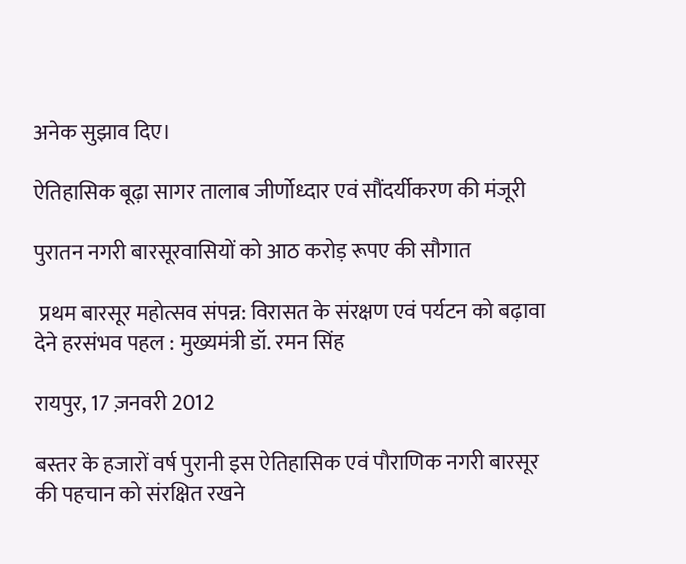अनेक सुझाव दिए।

ऐतिहासिक बूढ़ा सागर तालाब जीर्णोध्दार एवं सौंदर्यीकरण की मंजूरी

पुरातन नगरी बारसूरवासियों को आठ करोड़ रूपए की सौगात

 प्रथम बारसूर महोत्सव संपन्न: विरासत के संरक्षण एवं पर्यटन को बढ़ावा देने हरसंभव पहल : मुख्यमंत्री डॉ. रमन सिंह

रायपुर, 17 ज़नवरी 2012

बस्तर के हजारों वर्ष पुरानी इस ऐतिहासिक एवं पौराणिक नगरी बारसूर की पहचान को संरक्षित रखने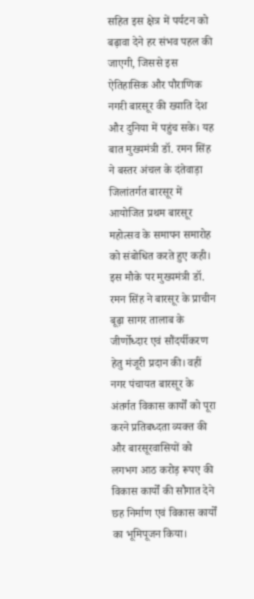सहित इस क्षेत्र में पर्यटन को बढ़ावा देने हर संभव पहल की  जाएगी, जिससे इस ऐतिहासिक और पौराणिक नगरी बारसूर की ख्याति देश और दुनिया में पहुंच सके। यह बात मुख्यमंत्री डॉ. रमन सिंह ने बस्तर अंचल के दंतेवाड़ा जिलांतर्गत बारसूर में आयोजित प्रथम बारसूर महोत्सव के समापन समारोह को संबोधित करते हुए कही। इस मौके पर मुख्यमंत्री डॉ. रमन सिंह ने बारसूर के प्राचीन बूढ़ा सागर तालाब के जीर्णोध्दार एवं सौंदर्यीकरण हेतु मंजूरी प्रदान की। वहीं नगर पंचायत बारसूर के अंतर्गत विकास कार्यों को पूरा करने प्रतिबध्दता व्यक्त की और बारसूरवासियों को लगभग आठ करोड़ रूपए की विकास कार्यों की सौगात देने छह निर्माण एवं विकास कार्यों का भूमिपूजन किया।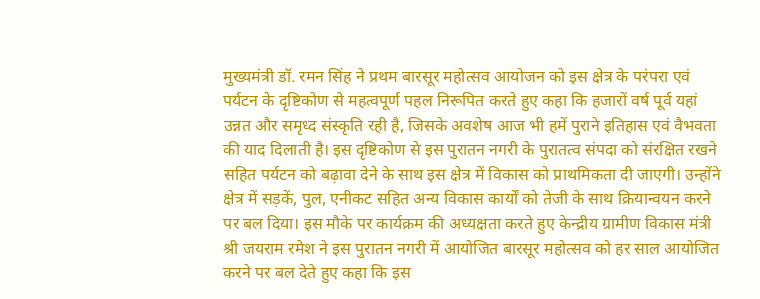मुख्यमंत्री डॉ. रमन सिंह ने प्रथम बारसूर महोत्सव आयोजन को इस क्षेत्र के परंपरा एवं पर्यटन के दृष्टिकोण से महत्वपूर्ण पहल निरूपित करते हुए कहा कि हजारों वर्ष पूर्व यहां उन्नत और समृध्द संस्कृति रही है, जिसके अवशेष आज भी हमें पुराने इतिहास एवं वैभवता की याद दिलाती है। इस दृष्टिकोण से इस पुरातन नगरी के पुरातत्व संपदा को संरक्षित रखने सहित पर्यटन को बढ़ावा देने के साथ इस क्षेत्र में विकास को प्राथमिकता दी जाएगी। उन्होंने क्षेत्र में सड़कें, पुल, एनीकट सहित अन्य विकास कार्यों को तेजी के साथ क्रियान्वयन करने पर बल दिया। इस मौके पर कार्यक्रम की अध्यक्षता करते हुए केन्द्रीय ग्रामीण विकास मंत्री श्री जयराम रमेश ने इस पुरातन नगरी में आयोजित बारसूर महोत्सव को हर साल आयोजित करने पर बल देते हुए कहा कि इस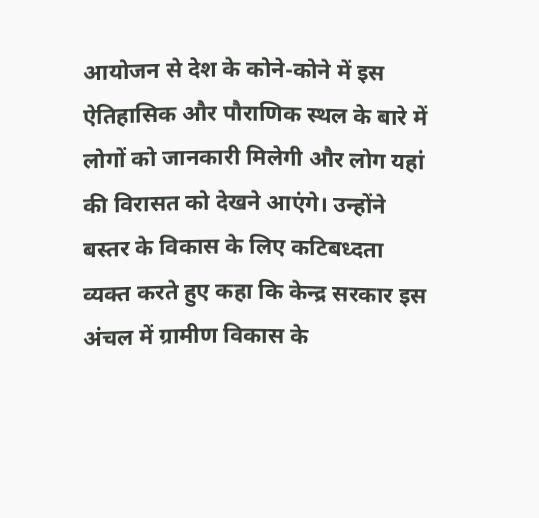आयोजन से देश के कोने-कोने में इस ऐतिहासिक और पौराणिक स्थल के बारे में लोगों को जानकारी मिलेगी और लोग यहां की विरासत को देखने आएंगे। उन्होंने बस्तर के विकास के लिए कटिबध्दता व्यक्त करते हुए कहा कि केन्द्र सरकार इस अंचल में ग्रामीण विकास के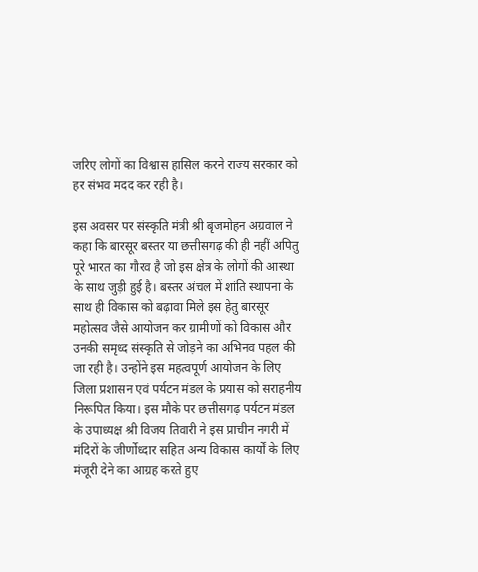जरिए लोगों का विश्वास हासिल करने राज्य सरकार को हर संभव मदद कर रही है।

इस अवसर पर संस्कृति मंत्री श्री बृजमोहन अग्रवाल ने कहा कि बारसूर बस्तर या छत्तीसगढ़ की ही नहीं अपितु पूरे भारत का गौरव है जो इस क्षेत्र के लोगों की आस्था के साथ जुड़ी हुई है। बस्तर अंचल में शांति स्थापना के साथ ही विकास को बढ़ावा मिले इस हेतु बारसूर महोत्सव जैसे आयोजन कर ग्रामीणों को विकास और उनकी समृध्द संस्कृति से जोड़ने का अभिनव पहल की जा रही है। उन्होंने इस महत्वपूर्ण आयोजन के लिए जिला प्रशासन एवं पर्यटन मंडल के प्रयास को सराहनीय निरूपित किया। इस मौके पर छत्तीसगढ़ पर्यटन मंडल के उपाध्यक्ष श्री विजय तिवारी ने इस प्राचीन नगरी में मंदिरों के जीर्णोध्दार सहित अन्य विकास कार्यों के लिए मंजूरी देने का आग्रह करते हुए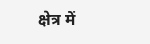क्षेत्र में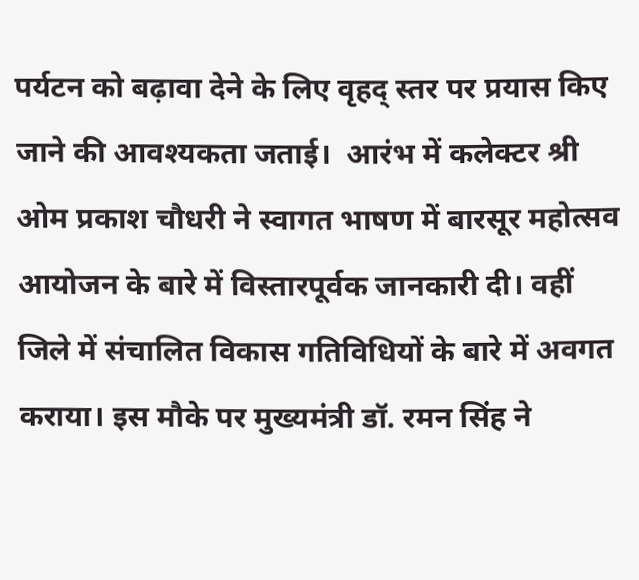पर्यटन को बढ़ावा देने के लिए वृहद् स्तर पर प्रयास किए जाने की आवश्यकता जताई।  आरंभ में कलेक्टर श्री ओम प्रकाश चौधरी ने स्वागत भाषण में बारसूर महोत्सव आयोजन के बारे में विस्तारपूर्वक जानकारी दी। वहीं जिले में संचालित विकास गतिविधियों के बारे में अवगत कराया। इस मौके पर मुख्यमंत्री डॉ. रमन सिंह ने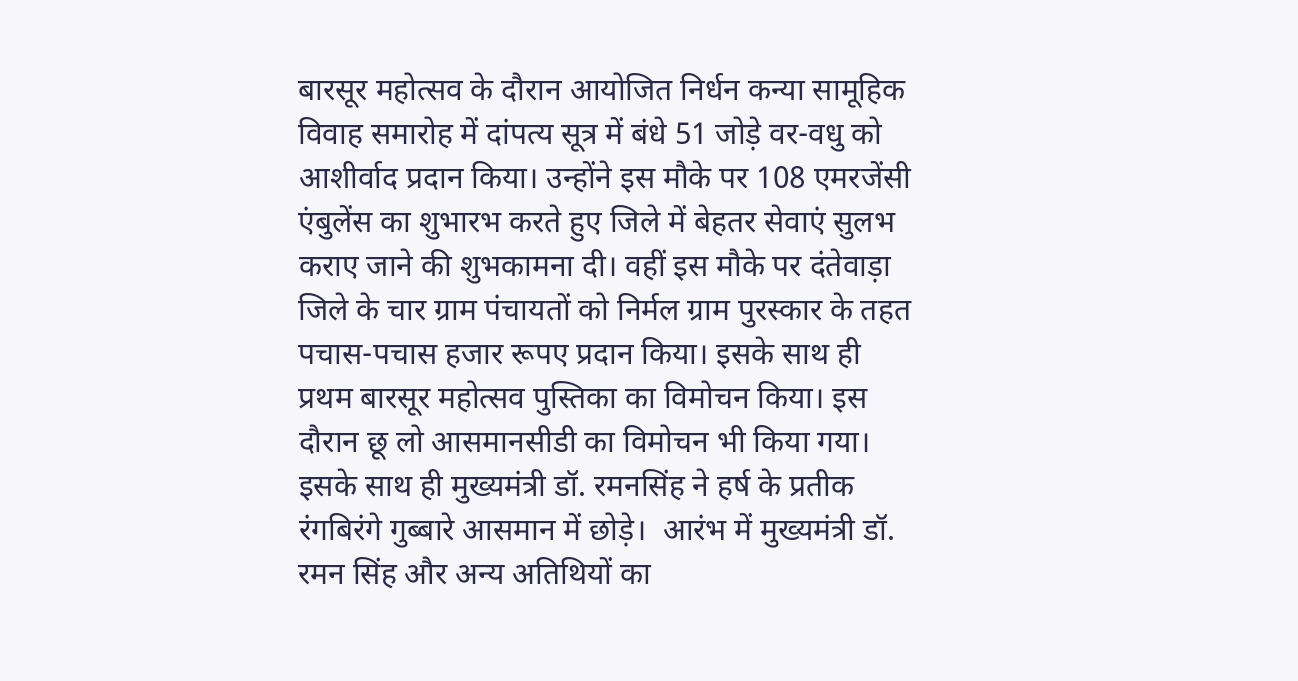बारसूर महोत्सव के दौरान आयोजित निर्धन कन्या सामूहिक विवाह समारोह में दांपत्य सूत्र में बंधे 51 जोड़े वर-वधु को आशीर्वाद प्रदान किया। उन्होंने इस मौके पर 108 एमरजेंसी एंबुलेंस का शुभारभ करते हुए जिले में बेहतर सेवाएं सुलभ कराए जाने की शुभकामना दी। वहीं इस मौके पर दंतेवाड़ा जिले के चार ग्राम पंचायतों को निर्मल ग्राम पुरस्कार के तहत पचास-पचास हजार रूपए प्रदान किया। इसके साथ ही प्रथम बारसूर महोत्सव पुस्तिका का विमोचन किया। इस दौरान छू लो आसमानसीडी का विमोचन भी किया गया। इसके साथ ही मुख्यमंत्री डॉ. रमनसिंह ने हर्ष के प्रतीक रंगबिरंगे गुब्बारे आसमान में छोड़े।  आरंभ में मुख्यमंत्री डॉ. रमन सिंह और अन्य अतिथियों का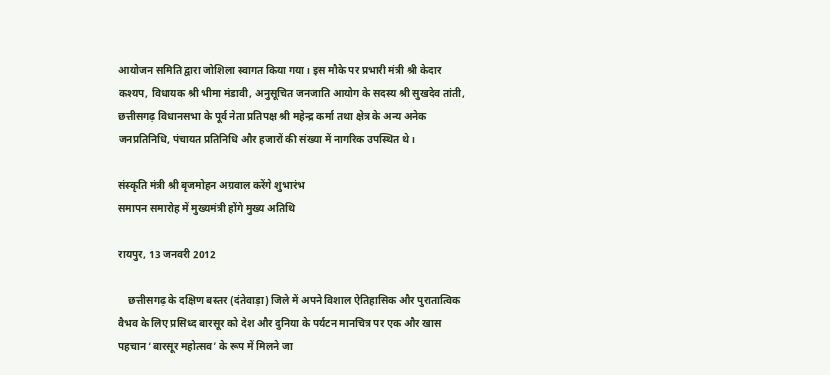आयोजन समिति द्वारा जोशिला स्वागत किया गया। इस मौके पर प्रभारी मंत्री श्री केदार कश्यप, विधायक श्री भीमा मंडावी, अनुसूचित जनजाति आयोग के सदस्य श्री सुखदेव तांती, छत्तीसगढ़ विधानसभा के पूर्व नेता प्रतिपक्ष श्री महेन्द्र कर्मा तथा क्षेत्र के अन्य अनेक जनप्रतिनिधि, पंचायत प्रतिनिधि और हजारों की संख्या में नागरिक उपस्थित थे।

संस्कृति मंत्री श्री बृजमोहन अग्रवाल करेंगे शुभारंभ
समापन समारोह में मुख्यमंत्री होंगे मुख्य अतिथि

रायपुर, 13 जनवरी 2012

    छत्तीसगढ़ के दक्षिण बस्तर (दंतेवाड़ा) जिले में अपने विशाल ऐतिहासिक और पुरातात्विक वैभव के लिए प्रसिध्द बारसूर को देश और दुनिया के पर्यटन मानचित्र पर एक और खास पहचान ‘बारसूर महोत्सव’ के रूप में मिलने जा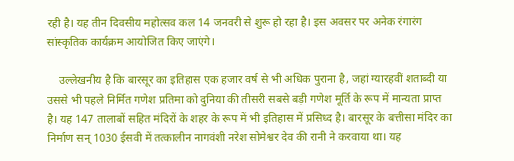रही है। यह तीन दिवसीय महोत्सव कल 14 जनवरी से शुरू हो रहा है। इस अवसर पर अनेक रंगारंग सांस्कृतिक कार्यक्रम आयोजित किए जाएंगे।

    उल्लेखनीय है कि बारसूर का इतिहास एक हजार वर्ष से भी अधिक पुराना है, जहां ग्यारहवीं शताब्दी या उससे भी पहले निर्मित गणेश प्रतिमा को दुनिया की तीसरी सबसे बड़ी गणेश मूर्ति के रूप में मान्यता प्राप्त है। यह 147 तालाबों सहित मंदिरों के शहर के रूप में भी इतिहास में प्रसिध्द है। बारसूर के बत्तीसा मंदिर का निर्माण सन् 1030 ईसवी में तत्कालीन नागवंशी नरेश सोमेश्वर देव की रानी ने करवाया था। यह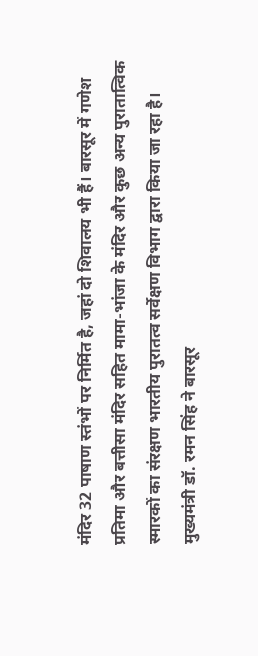मंदिर 32 पाषाण स्तंभों पर निर्मित है, जहां दो शिवालय भी हैं। बारसूर में गणेश प्रतिमा और बत्तीसा मंदिर सहित मामा-भांजा के मंदिर और कुछ अन्य पुरातात्विक स्मारकों का संरक्षण भारतीय पुरातत्व सर्वेक्षण विभाग द्वारा किया जा रहा है। मुख्यमंत्री डॉ. रमन सिंह ने बारसूर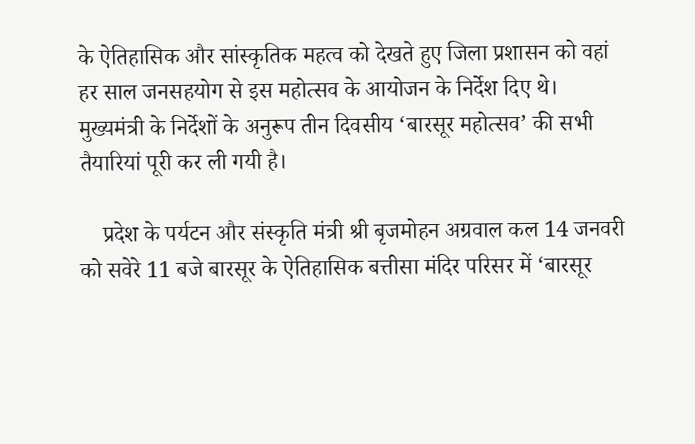के ऐतिहासिक और सांस्कृतिक महत्व को देखते हुए जिला प्रशासन को वहां हर साल जनसहयोग से इस महोत्सव के आयोजन के निर्देश दिए थे। मुख्यमंत्री के निर्देशों के अनुरूप तीन दिवसीय ‘बारसूर महोत्सव’ की सभी तैयारियां पूरी कर ली गयी है।

    प्रदेश के पर्यटन और संस्कृति मंत्री श्री बृजमोहन अग्रवाल कल 14 जनवरी को सवेरे 11 बजे बारसूर के ऐतिहासिक बत्तीसा मंदिर परिसर में ‘बारसूर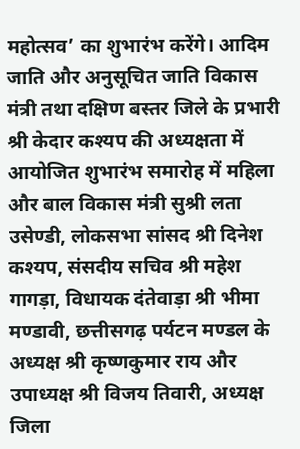महोत्सव’ का शुभारंभ करेंगे। आदिम जाति और अनुसूचित जाति विकास मंत्री तथा दक्षिण बस्तर जिले के प्रभारी श्री केदार कश्यप की अध्यक्षता में आयोजित शुभारंभ समारोह में महिला और बाल विकास मंत्री सुश्री लता उसेण्डी, लोकसभा सांसद श्री दिनेश कश्यप, संसदीय सचिव श्री महेश गागड़ा, विधायक दंतेवाड़ा श्री भीमा मण्डावी, छत्तीसगढ़ पर्यटन मण्डल के अध्यक्ष श्री कृष्णकुमार राय और उपाध्यक्ष श्री विजय तिवारी, अध्यक्ष जिला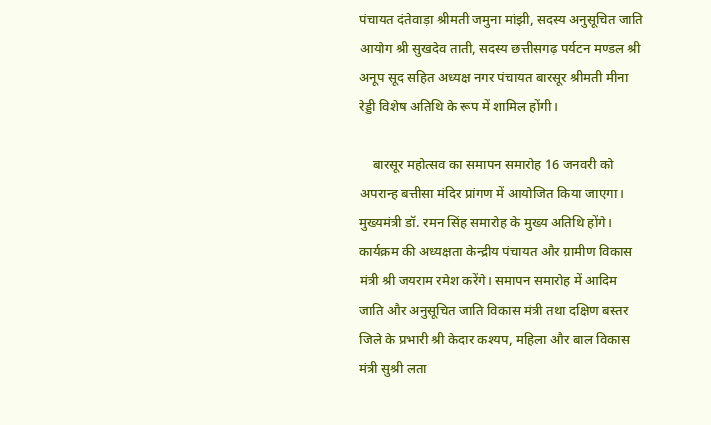पंचायत दंतेवाड़ा श्रीमती जमुना मांझी, सदस्य अनुसूचित जाति आयोग श्री सुखदेव ताती, सदस्य छत्तीसगढ़ पर्यटन मण्डल श्री अनूप सूद सहित अध्यक्ष नगर पंचायत बारसूर श्रीमती मीना रेड्डी विशेष अतिथि के रूप में शामिल होंगी।

    बारसूर महोत्सव का समापन समारोह 16 जनवरी को अपरान्ह बत्तीसा मंदिर प्रांगण में आयोजित किया जाएगा। मुख्यमंत्री डॉ. रमन सिंह समारोह के मुख्य अतिथि होंगे। कार्यक्रम की अध्यक्षता केन्द्रीय पंचायत और ग्रामीण विकास मंत्री श्री जयराम रमेश करेंगे। समापन समारोह में आदिम जाति और अनुसूचित जाति विकास मंत्री तथा दक्षिण बस्तर जिले के प्रभारी श्री केदार कश्यप, महिला और बाल विकास मंत्री सुश्री लता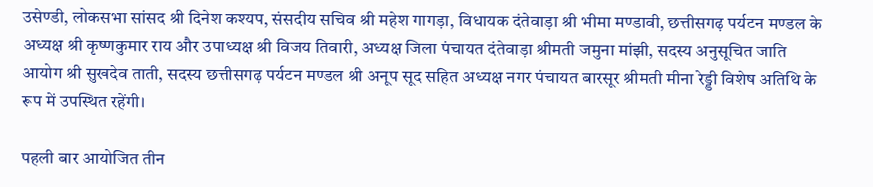उसेण्डी, लोकसभा सांसद श्री दिनेश कश्यप, संसदीय सचिव श्री महेश गागड़ा, विधायक दंतेवाड़ा श्री भीमा मण्डावी, छत्तीसगढ़ पर्यटन मण्डल के अध्यक्ष श्री कृष्णकुमार राय और उपाध्यक्ष श्री विजय तिवारी, अध्यक्ष जिला पंचायत दंतेवाड़ा श्रीमती जमुना मांझी, सदस्य अनुसूचित जाति आयोग श्री सुखदेव ताती, सदस्य छत्तीसगढ़ पर्यटन मण्डल श्री अनूप सूद सहित अध्यक्ष नगर पंचायत बारसूर श्रीमती मीना रेड्डी विशेष अतिथि के रूप में उपस्थित रहेंगी।

पहली बार आयोजित तीन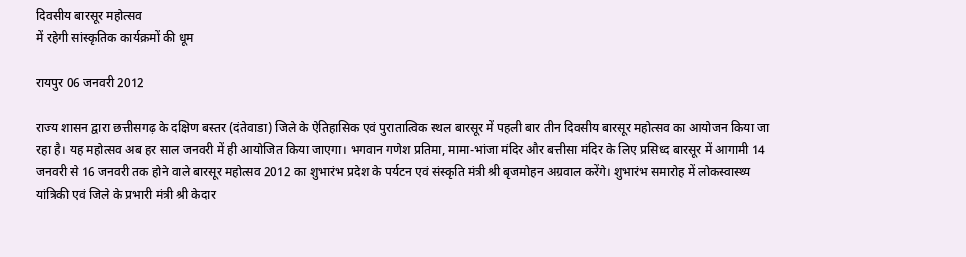दिवसीय बारसूर महोत्सव
में रहेगी सांस्कृतिक कार्यक्रमों की धूम

रायपुर 06 जनवरी 2012

राज्य शासन द्वारा छत्तीसगढ़ के दक्षिण बस्तर (दंतेवाडा) जिले के ऐतिहासिक एवं पुरातात्विक स्थल बारसूर में पहली बार तीन दिवसीय बारसूर महोत्सव का आयोजन किया जा रहा है। यह महोत्सव अब हर साल जनवरी में ही आयोजित किया जाएगा। भगवान गणेश प्रतिमा, मामा-भांजा मंदिर और बत्तीसा मंदिर के लिए प्रसिध्द बारसूर में आगामी 14 जनवरी से 16 जनवरी तक होने वाले बारसूर महोत्सव 2012 का शुभारंभ प्रदेश के पर्यटन एवं संस्कृति मंत्री श्री बृजमोहन अग्रवाल करेंगे। शुभारंभ समारोह में लोकस्वास्थ्य यांत्रिकी एवं जिले के प्रभारी मंत्री श्री केदार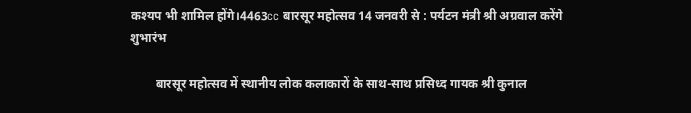कश्यप भी शामिल होंगे।4463cc बारसूर महोत्सव 14 जनवरी से : पर्यटन मंत्री श्री अग्रवाल करेंगे शुभारंभ

        बारसूर महोत्सव में स्थानीय लोक कलाकारों के साथ-साथ प्रसिध्द गायक श्री कुनाल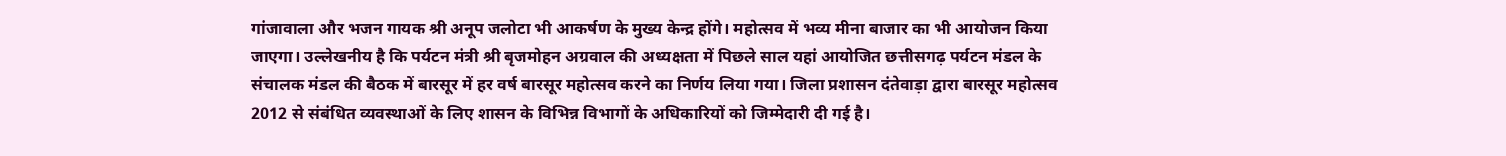गांजावाला और भजन गायक श्री अनूप जलोटा भी आकर्षण के मुख्य केन्द्र होंगे। महोत्सव में भव्य मीना बाजार का भी आयोजन किया जाएगा। उल्लेखनीय है कि पर्यटन मंत्री श्री बृजमोहन अग्रवाल की अध्यक्षता में पिछले साल यहां आयोजित छत्तीसगढ़ पर्यटन मंडल के संचालक मंडल की बैठक में बारसूर में हर वर्ष बारसूर महोत्सव करने का निर्णय लिया गया। जिला प्रशासन दंतेवाड़ा द्वारा बारसूर महोत्सव 2012 से संबंधित व्यवस्थाओं के लिए शासन के विभिन्न विभागों के अधिकारियों को जिम्मेदारी दी गई है।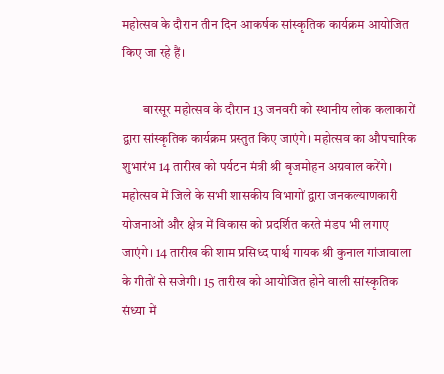महोत्सव के दौरान तीन दिन आकर्षक सांस्कृतिक कार्यक्रम आयोजित किए जा रहे हैं।

        बारसूर महोत्सव के दौरान 13 जनवरी को स्थानीय लोक कलाकारों द्वारा सांस्कृतिक कार्यक्रम प्रस्तुत किए जाएंगे। महोत्सव का औपचारिक शुभारंभ 14 तारीख को पर्यटन मंत्री श्री बृजमोहन अग्रवाल करेंगे। महोत्सव में जिले के सभी शासकीय विभागों द्वारा जनकल्याणकारी योजनाओं और क्षेत्र में विकास को प्रदर्शित करते मंडप भी लगाए जाएंगे। 14 तारीख की शाम प्रसिध्द पार्श्व गायक श्री कुनाल गांजावाला के गीतों से सजेगी। 15 तारीख को आयोजित होने वाली सांस्कृतिक संध्या में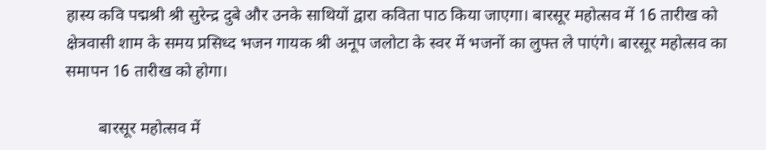हास्य कवि पद्मश्री श्री सुरेन्द्र दुबे और उनके साथियों द्वारा कविता पाठ किया जाएगा। बारसूर महोत्सव में 16 तारीख को क्षेत्रवासी शाम के समय प्रसिध्द भजन गायक श्री अनूप जलोटा के स्वर में भजनों का लुफ्त ले पाएंगे। बारसूर महोत्सव का समापन 16 तारीख को होगा।

        बारसूर महोत्सव में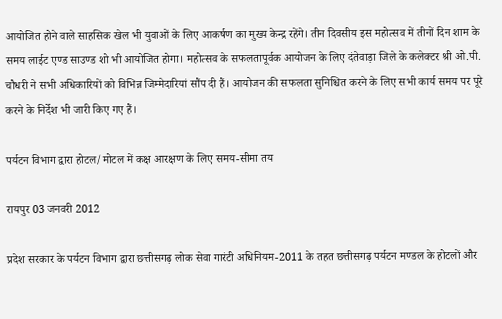आयोजित होने वाले साहसिक खेल भी युवाओं के लिए आकर्षण का मुख्य केन्द्र रहेंगे। तीन दिवसीय इस महोत्सव में तीनों दिन शाम के समय लाईट एण्ड साउण्ड शो भी आयोजित होगा। महोत्सव के सफलतापूर्वक आयोजन के लिए दंतेवाड़ा जिले के कलेक्टर श्री ओ.पी. चौधरी ने सभी अधिकारियों को विभिन्न जिम्मेदारियां सौंप दी हैं। आयोजन की सफलता सुनिश्चित करने के लिए सभी कार्य समय पर पूरे करने के निर्देश भी जारी किए गए हैं।

पर्यटन विभाग द्वारा होटल/मोटल में कक्ष आरक्षण के लिए समय-सीमा तय

रायपुर 03 जनवरी 2012

प्रदेश सरकार के पर्यटन विभाग द्वारा छत्तीसगढ़ लोक सेवा गारंटी अधिनियम-2011 के तहत छत्तीसगढ़ पर्यटन मण्डल के होटलों और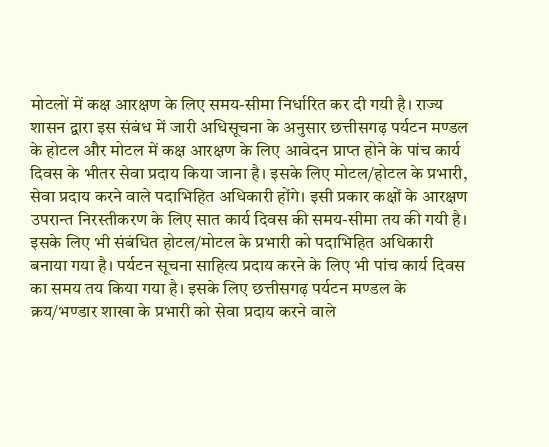मोटलों में कक्ष आरक्षण के लिए समय-सीमा निर्धारित कर दी गयी है। राज्य शासन द्वारा इस संबंध में जारी अधिसूचना के अनुसार छत्तीसगढ़ पर्यटन मण्डल के होटल और मोटल में कक्ष आरक्षण के लिए आवेदन प्राप्त होने के पांच कार्य दिवस के भीतर सेवा प्रदाय किया जाना है। इसके लिए मोटल/होटल के प्रभारी, सेवा प्रदाय करने वाले पदाभिहित अधिकारी होंगे। इसी प्रकार कक्षों के आरक्षण उपरान्त निरस्तीकरण के लिए सात कार्य दिवस की समय-सीमा तय की गयी है। इसके लिए भी संबंधित होटल/मोटल के प्रभारी को पदाभिहित अधिकारी बनाया गया है। पर्यटन सूचना साहित्य प्रदाय करने के लिए भी पांच कार्य दिवस का समय तय किया गया है। इसके लिए छत्तीसगढ़ पर्यटन मण्डल के क्रय/भण्डार शाखा के प्रभारी को सेवा प्रदाय करने वाले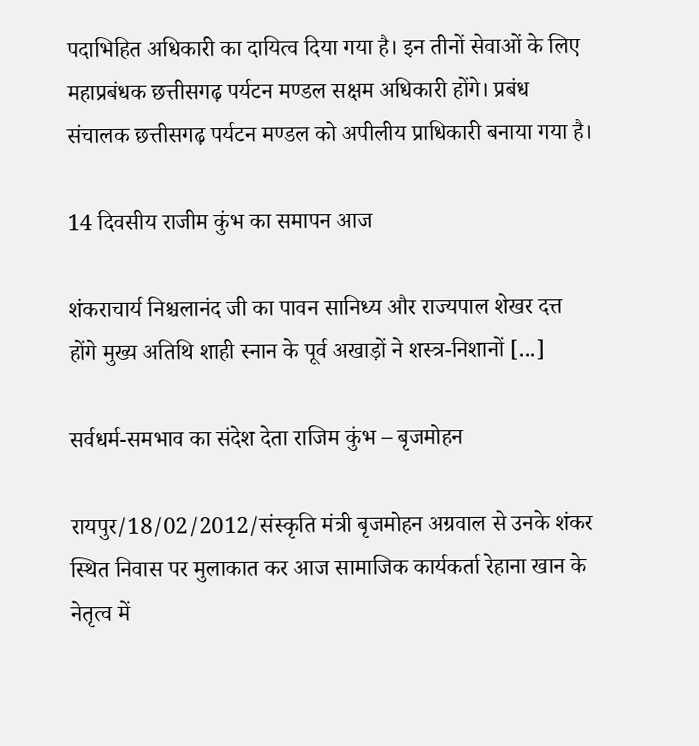पदाभिहित अधिकारी का दायित्व दिया गया है। इन तीनों सेवाओं के लिए महाप्रबंधक छत्तीसगढ़ पर्यटन मण्डल सक्षम अधिकारी होंगे। प्रबंध संचालक छत्तीसगढ़ पर्यटन मण्डल को अपीलीय प्राधिकारी बनाया गया है।

14 दिवसीय राजीम कुंभ का समापन आज

शंकराचार्य निश्चलानंद जी का पावन सानिध्य और राज्यपाल शेखर दत्त होंगे मुख्य अतिथि शाही स्नान के पूर्व अखाड़ों ने शस्त्र-निशानों [...]

सर्वधर्म-समभाव का संदेश देता राजिम कुंभ – बृजमोहन

रायपुर/18/02/2012/संस्कृति मंत्री बृजमोहन अग्रवाल से उनके शंकर स्थित निवास पर मुलाकात कर आज सामाजिक कार्यकर्ता रेहाना खान के नेतृत्व में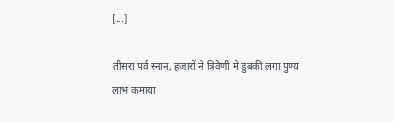[...]

तीसरा पर्व स्नान, हजारों ने त्रिवेणी मे डुबकी लगा पुण्य लाभ कमाया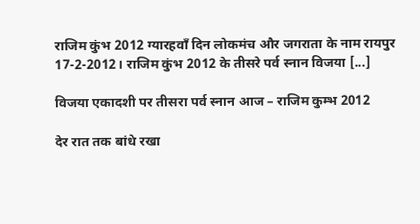राजिम कुंभ 2012 ग्यारहवाँ दिन लोकमंच और जगराता के नाम रायपुर 17-2-2012। राजिम कुंभ 2012 के तीसरे पर्व स्नान विजया [...]

विजया एकादशी पर तीसरा पर्व स्नान आज – राजिम कुम्भ 2012

देर रात तक बांधे रखा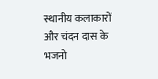स्थानीय कलाकारों और चंदन दास के भजनो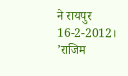ने रायपुर 16-2-2012। ’राजिम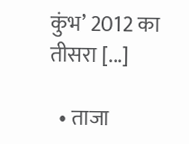कुंभ’ 2012 का तीसरा [...]

  • ताजा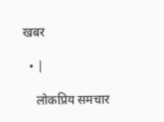खबर

  • |

    लोकप्रिय समचार